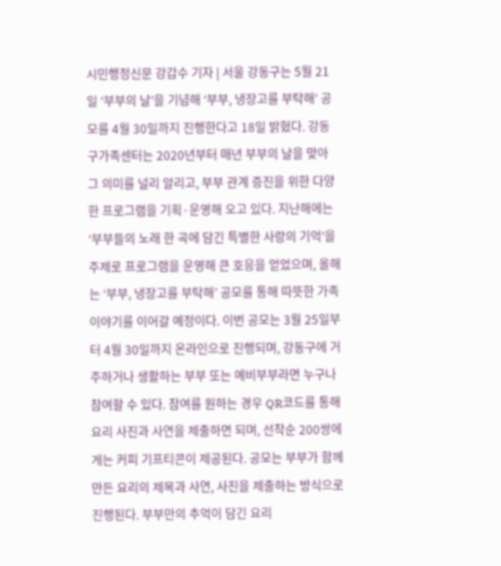시민행정신문 강갑수 기자 | 서울 강동구는 5월 21일 ‘부부의 날’을 기념해 ‘부부, 냉장고를 부탁해’ 공모를 4월 30일까지 진행한다고 18일 밝혔다. 강동구가족센터는 2020년부터 매년 부부의 날을 맞아 그 의미를 널리 알리고, 부부 관계 증진을 위한 다양한 프로그램을 기획·운영해 오고 있다. 지난해에는 ‘부부들의 노래 한 곡에 담긴 특별한 사랑의 기억’을 주제로 프로그램을 운영해 큰 호응을 얻었으며, 올해는 ‘부부, 냉장고를 부탁해’ 공모를 통해 따뜻한 가족 이야기를 이어갈 예정이다. 이번 공모는 3월 25일부터 4월 30일까지 온라인으로 진행되며, 강동구에 거주하거나 생활하는 부부 또는 예비부부라면 누구나 참여할 수 있다. 참여를 원하는 경우 QR코드를 통해 요리 사진과 사연을 제출하면 되며, 선착순 200쌍에게는 커피 기프티콘이 제공된다. 공모는 부부가 함께 만든 요리의 제목과 사연, 사진을 제출하는 방식으로 진행된다. 부부만의 추억이 담긴 요리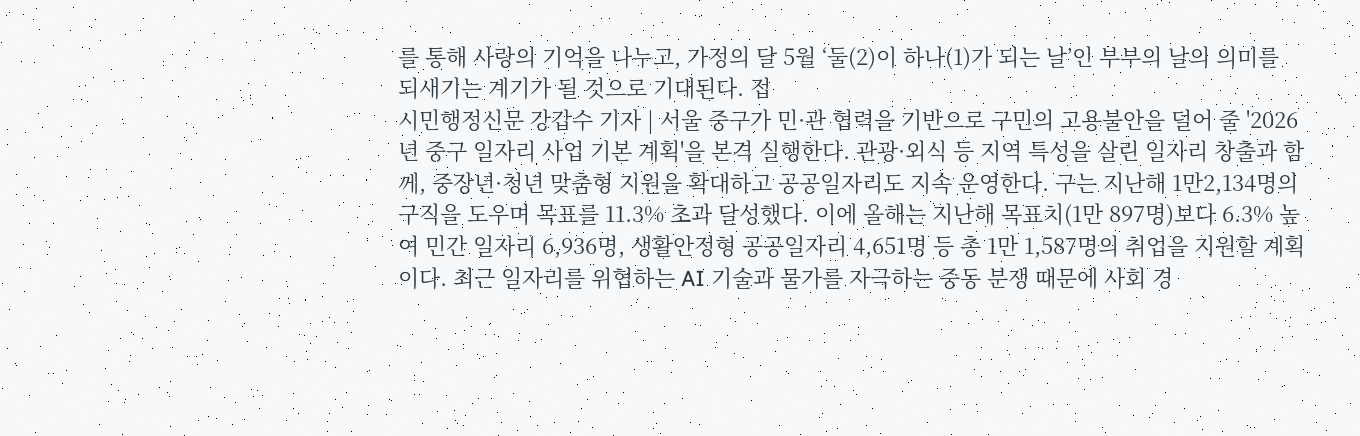를 통해 사랑의 기억을 나누고, 가정의 달 5월 ‘둘(2)이 하나(1)가 되는 날’인 부부의 날의 의미를 되새기는 계기가 될 것으로 기대된다. 접
시민행정신문 강갑수 기자 | 서울 중구가 민·관 협력을 기반으로 구민의 고용불안을 덜어 줄 '2026년 중구 일자리 사업 기본 계획'을 본격 실행한다. 관광·외식 등 지역 특성을 살린 일자리 창출과 함께, 중장년·청년 맞춤형 지원을 확대하고 공공일자리도 지속 운영한다. 구는 지난해 1만2,134명의 구직을 도우며 목표를 11.3% 초과 달성했다. 이에 올해는 지난해 목표치(1만 897명)보다 6.3% 높여 민간 일자리 6,936명, 생활안정형 공공일자리 4,651명 등 총 1만 1,587명의 취업을 지원할 계획이다. 최근 일자리를 위협하는 AI 기술과 물가를 자극하는 중동 분쟁 때문에 사회 경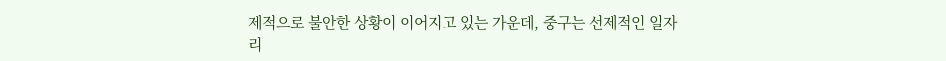제적으로 불안한 상황이 이어지고 있는 가운데, 중구는 선제적인 일자리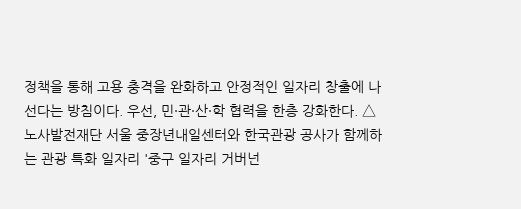정책을 통해 고용 충격을 완화하고 안정적인 일자리 창출에 나선다는 방침이다. 우선, 민·관·산·학 협력을 한층 강화한다. △노사발전재단 서울 중장년내일센터와 한국관광 공사가 함께하는 관광 특화 일자리 '중구 일자리 거버넌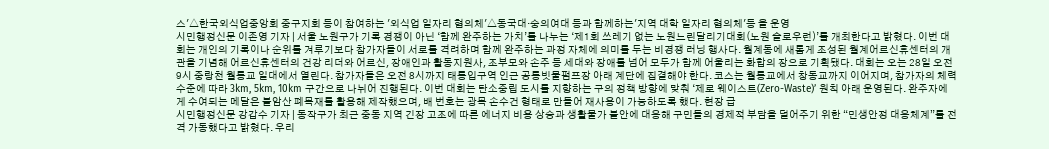스'△한국외식업중앙회 중구지회 등이 참여하는 '외식업 일자리 협의체'△동국대·숭의여대 등과 함께하는'지역 대학 일자리 협의체'등 을 운영
시민행정신문 이존영 기자 | 서울 노원구가 기록 경쟁이 아닌 ‘함께 완주하는 가치’를 나누는 ‘제1회 쓰레기 없는 노원느린달리기대회(노원 슬로우런)’를 개최한다고 밝혔다. 이번 대회는 개인의 기록이나 순위를 겨루기보다 참가자들이 서로를 격려하며 함께 완주하는 과정 자체에 의미를 두는 비경쟁 러닝 행사다. 월계동에 새롭게 조성된 월계어르신휴센터의 개관을 기념해 어르신휴센터의 건강 리더와 어르신, 장애인과 활동지원사, 조부모와 손주 등 세대와 장애를 넘어 모두가 함께 어울리는 화합의 장으로 기획됐다. 대회는 오는 28일 오전 9시 중랑천 월릉교 일대에서 열린다. 참가자들은 오전 8시까지 태릉입구역 인근 공릉빗물펌프장 아래 계단에 집결해야 한다. 코스는 월릉교에서 창동교까지 이어지며, 참가자의 체력 수준에 따라 3km, 5km, 10km 구간으로 나뉘어 진행된다. 이번 대회는 탄소중립 도시를 지향하는 구의 정책 방향에 맞춰 ‘제로 웨이스트(Zero-Waste)’ 원칙 아래 운영된다. 완주자에게 수여되는 메달은 불암산 폐목재를 활용해 제작했으며, 배 번호는 광목 손수건 형태로 만들어 재사용이 가능하도록 했다. 현장 급
시민행정신문 강갑수 기자 | 동작구가 최근 중동 지역 긴장 고조에 따른 에너지 비용 상승과 생활물가 불안에 대응해 구민들의 경제적 부담을 덜어주기 위한 “민생안정 대응체계”를 전격 가동했다고 밝혔다. 우리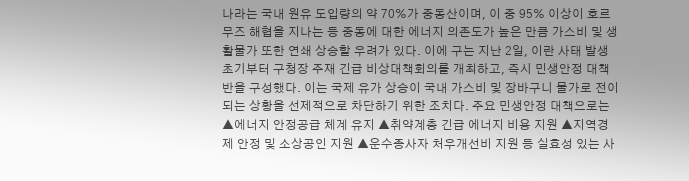나라는 국내 원유 도입량의 약 70%가 중동산이며, 이 중 95% 이상이 호르무즈 해협을 지나는 등 중동에 대한 에너지 의존도가 높은 만큼 가스비 및 생활물가 또한 연쇄 상승할 우려가 있다. 이에 구는 지난 2일, 이란 사태 발생 초기부터 구청장 주재 긴급 비상대책회의를 개최하고, 즉시 민생안정 대책반을 구성했다. 이는 국제 유가 상승이 국내 가스비 및 장바구니 물가로 전이되는 상황을 선제적으로 차단하기 위한 조치다. 주요 민생안정 대책으로는 ▲에너지 안정공급 체계 유지 ▲취약계층 긴급 에너지 비용 지원 ▲지역경제 안정 및 소상공인 지원 ▲운수종사자 처우개선비 지원 등 실효성 있는 사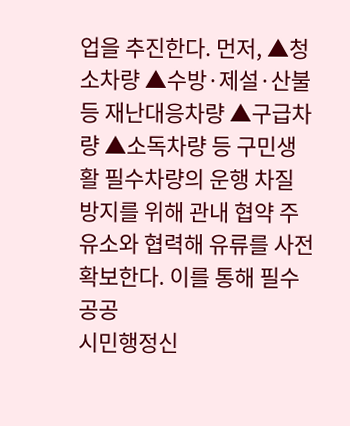업을 추진한다. 먼저, ▲청소차량 ▲수방·제설·산불 등 재난대응차량 ▲구급차량 ▲소독차량 등 구민생활 필수차량의 운행 차질 방지를 위해 관내 협약 주유소와 협력해 유류를 사전 확보한다. 이를 통해 필수 공공
시민행정신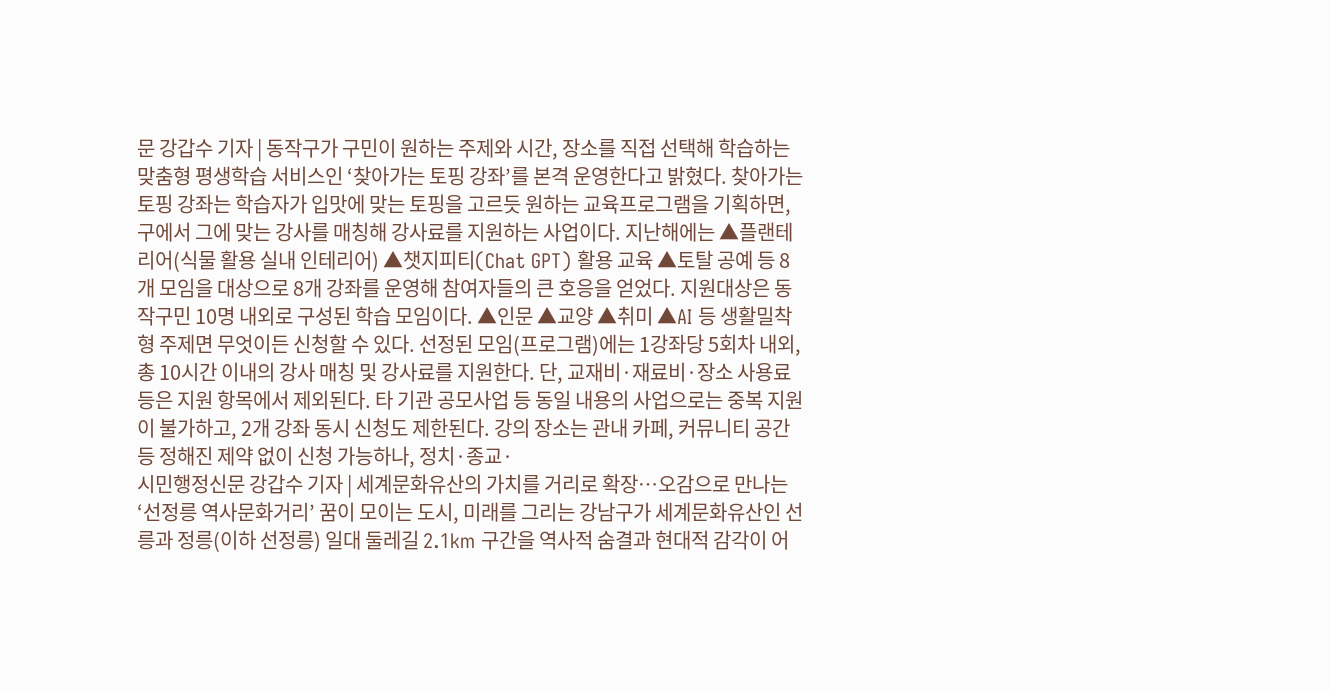문 강갑수 기자 | 동작구가 구민이 원하는 주제와 시간, 장소를 직접 선택해 학습하는 맞춤형 평생학습 서비스인 ‘찾아가는 토핑 강좌’를 본격 운영한다고 밝혔다. 찾아가는 토핑 강좌는 학습자가 입맛에 맞는 토핑을 고르듯 원하는 교육프로그램을 기획하면, 구에서 그에 맞는 강사를 매칭해 강사료를 지원하는 사업이다. 지난해에는 ▲플랜테리어(식물 활용 실내 인테리어) ▲챗지피티(Chat GPT) 활용 교육 ▲토탈 공예 등 8개 모임을 대상으로 8개 강좌를 운영해 참여자들의 큰 호응을 얻었다. 지원대상은 동작구민 10명 내외로 구성된 학습 모임이다. ▲인문 ▲교양 ▲취미 ▲AI 등 생활밀착형 주제면 무엇이든 신청할 수 있다. 선정된 모임(프로그램)에는 1강좌당 5회차 내외, 총 10시간 이내의 강사 매칭 및 강사료를 지원한다. 단, 교재비·재료비·장소 사용료 등은 지원 항목에서 제외된다. 타 기관 공모사업 등 동일 내용의 사업으로는 중복 지원이 불가하고, 2개 강좌 동시 신청도 제한된다. 강의 장소는 관내 카페, 커뮤니티 공간 등 정해진 제약 없이 신청 가능하나, 정치·종교·
시민행정신문 강갑수 기자 | 세계문화유산의 가치를 거리로 확장…오감으로 만나는 ‘선정릉 역사문화거리’ 꿈이 모이는 도시, 미래를 그리는 강남구가 세계문화유산인 선릉과 정릉(이하 선정릉) 일대 둘레길 2.1km 구간을 역사적 숨결과 현대적 감각이 어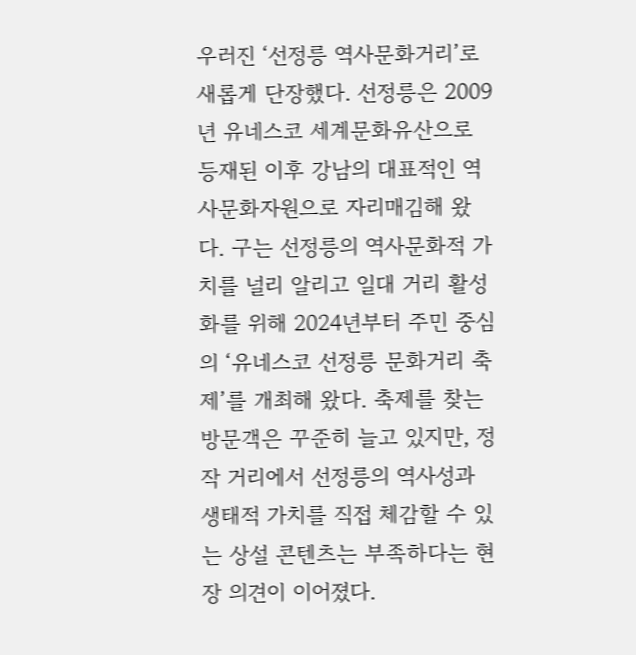우러진 ‘선정릉 역사문화거리’로 새롭게 단장했다. 선정릉은 2009년 유네스코 세계문화유산으로 등재된 이후 강남의 대표적인 역사문화자원으로 자리매김해 왔다. 구는 선정릉의 역사문화적 가치를 널리 알리고 일대 거리 활성화를 위해 2024년부터 주민 중심의 ‘유네스코 선정릉 문화거리 축제’를 개최해 왔다. 축제를 찾는 방문객은 꾸준히 늘고 있지만, 정작 거리에서 선정릉의 역사성과 생태적 가치를 직접 체감할 수 있는 상설 콘텐츠는 부족하다는 현장 의견이 이어졌다.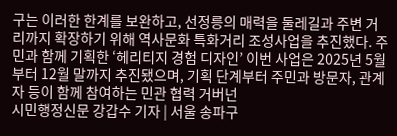구는 이러한 한계를 보완하고, 선정릉의 매력을 둘레길과 주변 거리까지 확장하기 위해 역사문화 특화거리 조성사업을 추진했다. 주민과 함께 기획한 ‘헤리티지 경험 디자인’ 이번 사업은 2025년 5월부터 12월 말까지 추진됐으며, 기획 단계부터 주민과 방문자, 관계자 등이 함께 참여하는 민관 협력 거버넌
시민행정신문 강갑수 기자 | 서울 송파구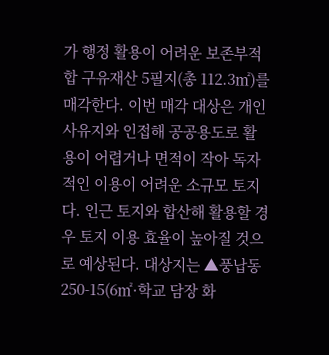가 행정 활용이 어려운 보존부적합 구유재산 5필지(총 112.3㎡)를 매각한다. 이번 매각 대상은 개인 사유지와 인접해 공공용도로 활용이 어렵거나 면적이 작아 독자적인 이용이 어려운 소규모 토지다. 인근 토지와 합산해 활용할 경우 토지 이용 효율이 높아질 것으로 예상된다. 대상지는 ▲풍납동 250-15(6㎡·학교 담장 화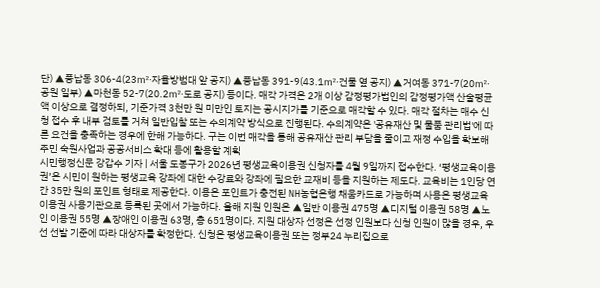단) ▲풍납동 306-4(23㎡·자율방범대 앞 공지) ▲풍납동 391-9(43.1㎡·건물 옆 공지) ▲거여동 371-7(20㎡·공원 일부) ▲마천동 52-7(20.2㎡·도로 공지) 등이다. 매각 가격은 2개 이상 감정평가법인의 감정평가액 산술평균액 이상으로 결정하되, 기준가격 3천만 원 미만인 토지는 공시지가를 기준으로 매각할 수 있다. 매각 절차는 매수 신청 접수 후 내부 검토를 거쳐 일반입찰 또는 수의계약 방식으로 진행된다. 수의계약은 '공유재산 및 물품 관리법'에 따른 요건을 충족하는 경우에 한해 가능하다. 구는 이번 매각을 통해 공유재산 관리 부담을 줄이고 재정 수입을 확보해 주민 숙원사업과 공공서비스 확대 등에 활용할 계획
시민행정신문 강갑수 기자 | 서울 도봉구가 2026년 평생교육이용권 신청자를 4월 9일까지 접수한다. ‘평생교육이용권’은 시민이 원하는 평생교육 강좌에 대한 수강료와 강좌에 필요한 교재비 등을 지원하는 제도다. 교육비는 1인당 연간 35만 원의 포인트 형태로 제공한다. 이용은 포인트가 충전된 NH농협은행 채움카드로 가능하며 사용은 평생교육이용권 사용기관으로 등록된 곳에서 가능하다. 올해 지원 인원은 ▲일반 이용권 475명 ▲디지털 이용권 58명 ▲노인 이용권 55명 ▲장애인 이용권 63명, 총 651명이다. 지원 대상자 선정은 선정 인원보다 신청 인원이 많을 경우, 우선 선발 기준에 따라 대상자를 확정한다. 신청은 평생교육이용권 또는 정부24 누리집으로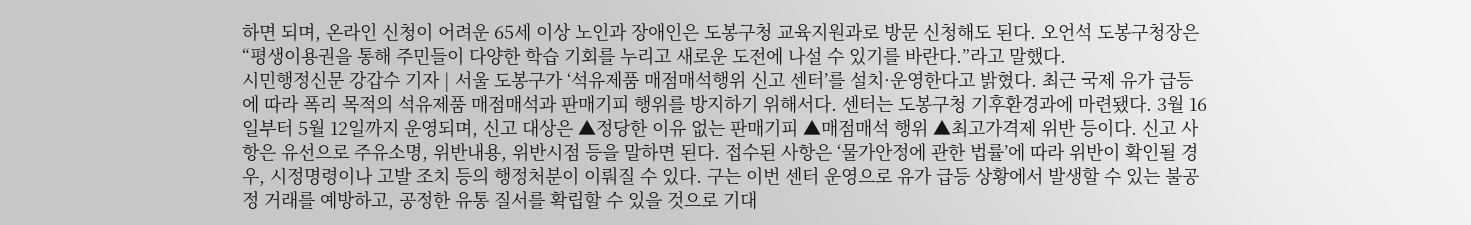하면 되며, 온라인 신청이 어려운 65세 이상 노인과 장애인은 도봉구청 교육지원과로 방문 신청해도 된다. 오언석 도봉구청장은 “평생이용권을 통해 주민들이 다양한 학습 기회를 누리고 새로운 도전에 나설 수 있기를 바란다.”라고 말했다.
시민행정신문 강갑수 기자 | 서울 도봉구가 ‘석유제품 매점매석행위 신고 센터’를 설치·운영한다고 밝혔다. 최근 국제 유가 급등에 따라 폭리 목적의 석유제품 매점매석과 판매기피 행위를 방지하기 위해서다. 센터는 도봉구청 기후환경과에 마련됐다. 3월 16일부터 5월 12일까지 운영되며, 신고 대상은 ▲정당한 이유 없는 판매기피 ▲매점매석 행위 ▲최고가격제 위반 등이다. 신고 사항은 유선으로 주유소명, 위반내용, 위반시점 등을 말하면 된다. 접수된 사항은 ‘물가안정에 관한 법률’에 따라 위반이 확인될 경우, 시정명령이나 고발 조치 등의 행정처분이 이뤄질 수 있다. 구는 이번 센터 운영으로 유가 급등 상황에서 발생할 수 있는 불공정 거래를 예방하고, 공정한 유통 질서를 확립할 수 있을 것으로 기대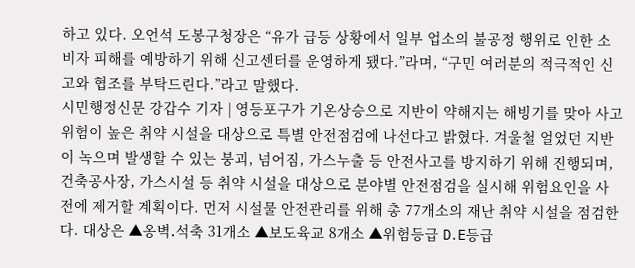하고 있다. 오언석 도봉구청장은 “유가 급등 상황에서 일부 업소의 불공정 행위로 인한 소비자 피해를 예방하기 위해 신고센터를 운영하게 됐다.”라며, “구민 여러분의 적극적인 신고와 협조를 부탁드린다.”라고 말했다.
시민행정신문 강갑수 기자 | 영등포구가 기온상승으로 지반이 약해지는 해빙기를 맞아 사고 위험이 높은 취약 시설을 대상으로 특별 안전점검에 나선다고 밝혔다. 겨울철 얼었던 지반이 녹으며 발생할 수 있는 붕괴, 넘어짐, 가스누출 등 안전사고를 방지하기 위해 진행되며, 건축공사장, 가스시설 등 취약 시설을 대상으로 분야별 안전점검을 실시해 위험요인을 사전에 제거할 계획이다. 먼저 시설물 안전관리를 위해 총 77개소의 재난 취약 시설을 점검한다. 대상은 ▲옹벽․석축 31개소 ▲보도육교 8개소 ▲위험등급 D․E등급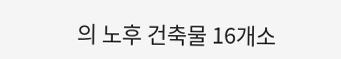의 노후 건축물 16개소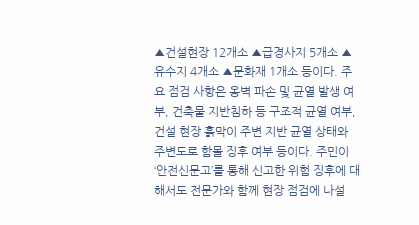▲건설현장 12개소 ▲급경사지 5개소 ▲유수지 4개소 ▲문화재 1개소 등이다. 주요 점검 사항은 옹벽 파손 및 균열 발생 여부, 건축물 지반침하 등 구조적 균열 여부, 건설 현장 흙막이 주변 지반 균열 상태와 주변도로 함몰 징후 여부 등이다. 주민이 ‘안전신문고’를 통해 신고한 위험 징후에 대해서도 전문가와 함께 현장 점검에 나설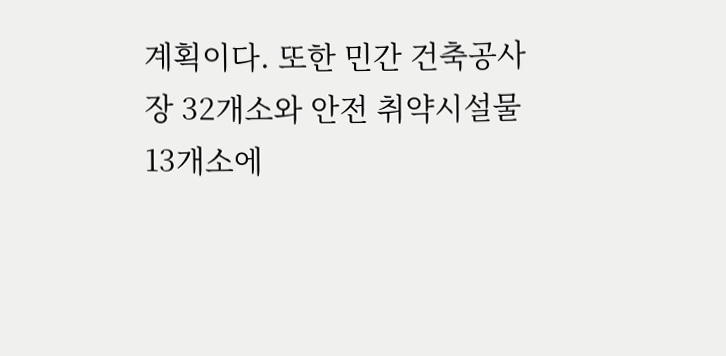계획이다. 또한 민간 건축공사장 32개소와 안전 취약시설물 13개소에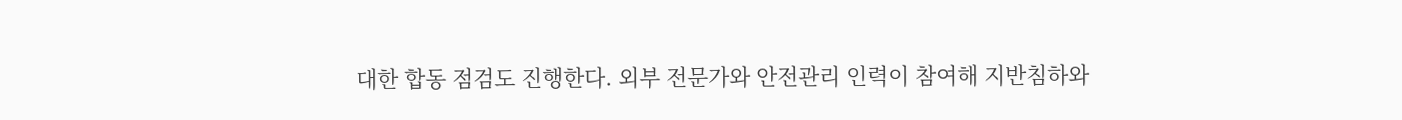대한 합동 점검도 진행한다. 외부 전문가와 안전관리 인력이 참여해 지반침하와